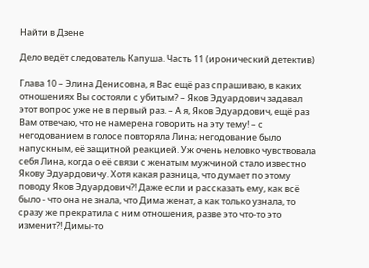Найти в Дзене

Дело ведёт следователь Капуша. Часть 11 (иронический детектив)

Глава 10 – Элина Денисовна, я Вас ещё раз спрашиваю, в каких отношениях Вы состояли с убитым? – Яков Эдуардович задавал этот вопрос уже не в первый раз. – А я, Яков Эдуардович, ещё раз Вам отвечаю, что не намерена говорить на эту тему! – с негодованием в голосе повторяла Лина; негодование было напускным, её защитной реакцией. Уж очень неловко чувствовала себя Лина, когда о её связи с женатым мужчиной стало известно Якову Эдуардовичу. Хотя какая разница, что думает по этому поводу Яков Эдуардович?! Даже если и рассказать ему, как всё было - что она не знала, что Дима женат, а как только узнала, то сразу же прекратила с ним отношения, разве это что-то это изменит?! Димы-то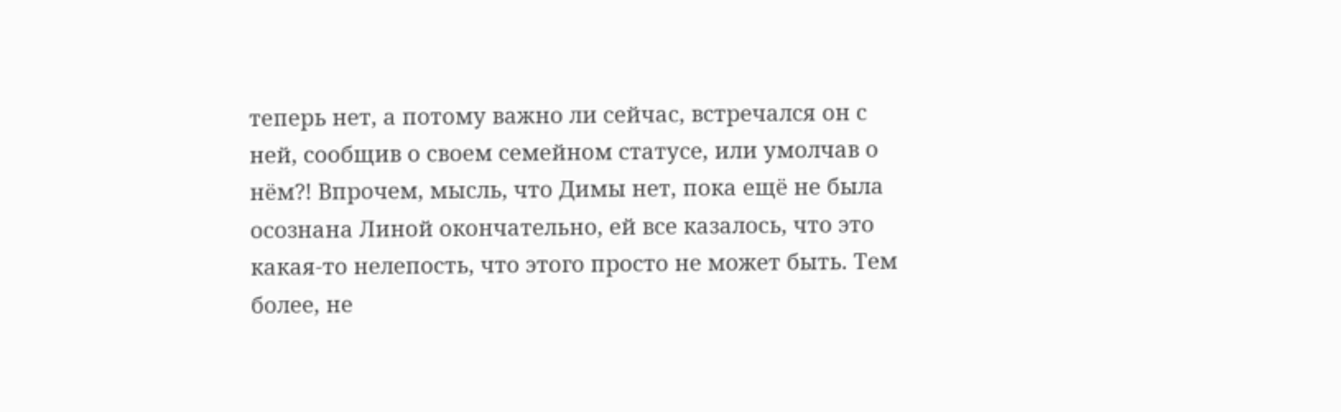теперь нет, а потому важно ли сейчас, встречался он с ней, сообщив о своем семейном статусе, или умолчав о нём?! Впрочем, мысль, что Димы нет, пока ещё не была осознана Линой окончательно, ей все казалось, что это какая-то нелепость, что этого просто не может быть. Тем более, не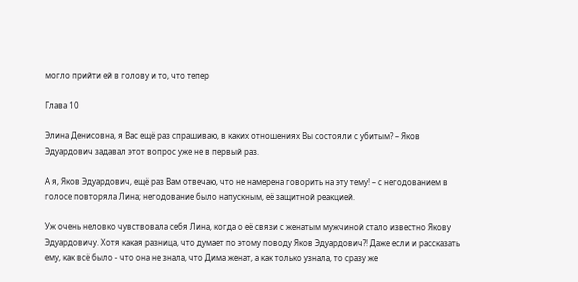могло прийти ей в голову и то, что тепер

Глава 10

Элина Денисовна, я Вас ещё раз спрашиваю, в каких отношениях Вы состояли с убитым? – Яков Эдуардович задавал этот вопрос уже не в первый раз.

А я, Яков Эдуардович, ещё раз Вам отвечаю, что не намерена говорить на эту тему! – с негодованием в голосе повторяла Лина; негодование было напускным, её защитной реакцией.

Уж очень неловко чувствовала себя Лина, когда о её связи с женатым мужчиной стало известно Якову Эдуардовичу. Хотя какая разница, что думает по этому поводу Яков Эдуардович?! Даже если и рассказать ему, как всё было - что она не знала, что Дима женат, а как только узнала, то сразу же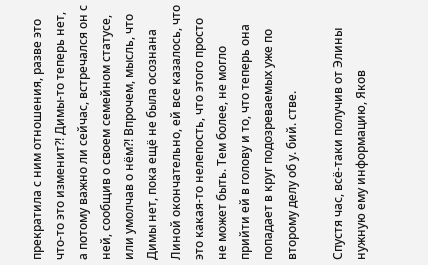прекратила с ним отношения, разве это что-то это изменит?! Димы-то теперь нет, а потому важно ли сейчас, встречался он с ней, сообщив о своем семейном статусе, или умолчав о нём?! Впрочем, мысль, что Димы нет, пока ещё не была осознана Линой окончательно, ей все казалось, что это какая-то нелепость, что этого просто не может быть. Тем более, не могло прийти ей в голову и то, что теперь она попадает в круг подозреваемых уже по второму делу об у. бий. стве.

Спустя час, всё-таки получив от Элины нужную ему информацию, Яков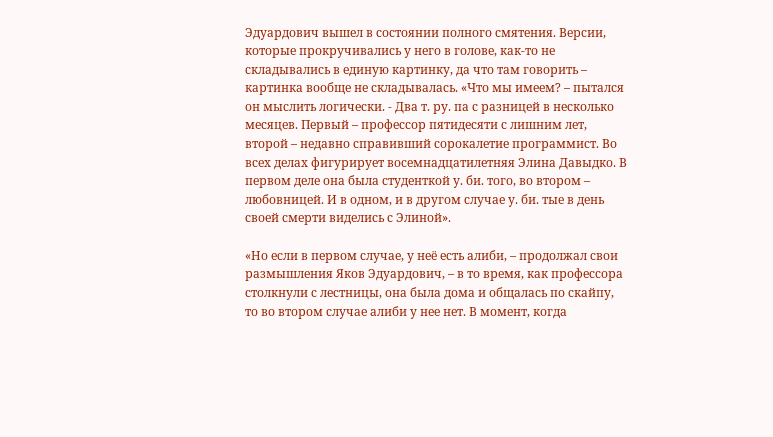Эдуардович вышел в состоянии полного смятения. Версии, которые прокручивались у него в голове, как-то не складывались в единую картинку, да что там говорить – картинка вообще не складывалась. «Что мы имеем? – пытался он мыслить логически. - Два т. ру. па с разницей в несколько месяцев. Первый – профессор пятидесяти с лишним лет, второй – недавно справивший сорокалетие программист. Во всех делах фигурирует восемнадцатилетняя Элина Давыдко. В первом деле она была студенткой у. би. того, во втором – любовницей. И в одном, и в другом случае у. би. тые в день своей смерти виделись с Элиной».

«Но если в первом случае, у неё есть алиби, – продолжал свои размышления Яков Эдуардович, – в то время, как профессора столкнули с лестницы, она была дома и общалась по скайпу, то во втором случае алиби у нее нет. В момент, когда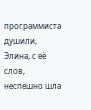программиста душили, Элина, с её слов, неспешно шла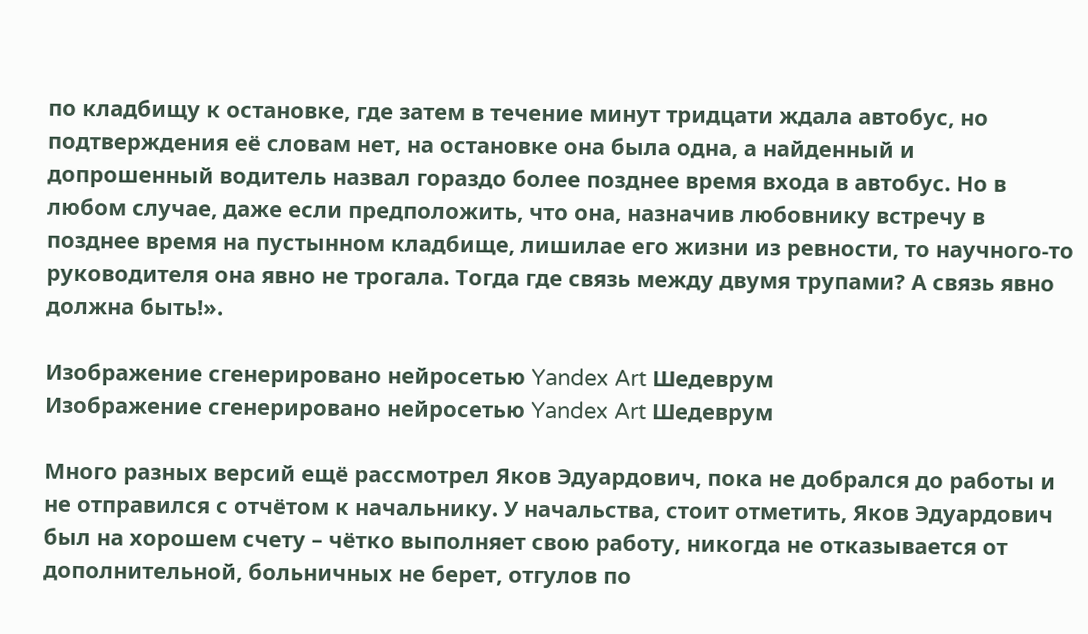по кладбищу к остановке, где затем в течение минут тридцати ждала автобус, но подтверждения её словам нет, на остановке она была одна, а найденный и допрошенный водитель назвал гораздо более позднее время входа в автобус. Но в любом случае, даже если предположить, что она, назначив любовнику встречу в позднее время на пустынном кладбище, лишилае его жизни из ревности, то научного-то руководителя она явно не трогала. Тогда где связь между двумя трупами? А связь явно должна быть!».

Изображение сгенерировано нейросетью Yandex Art Шедеврум
Изображение сгенерировано нейросетью Yandex Art Шедеврум

Много разных версий ещё рассмотрел Яков Эдуардович, пока не добрался до работы и не отправился с отчётом к начальнику. У начальства, стоит отметить, Яков Эдуардович был на хорошем счету – чётко выполняет свою работу, никогда не отказывается от дополнительной, больничных не берет, отгулов по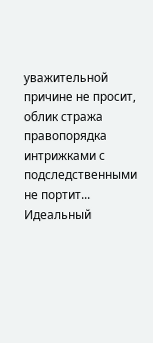уважительной причине не просит, облик стража правопорядка интрижками с подследственными не портит... Идеальный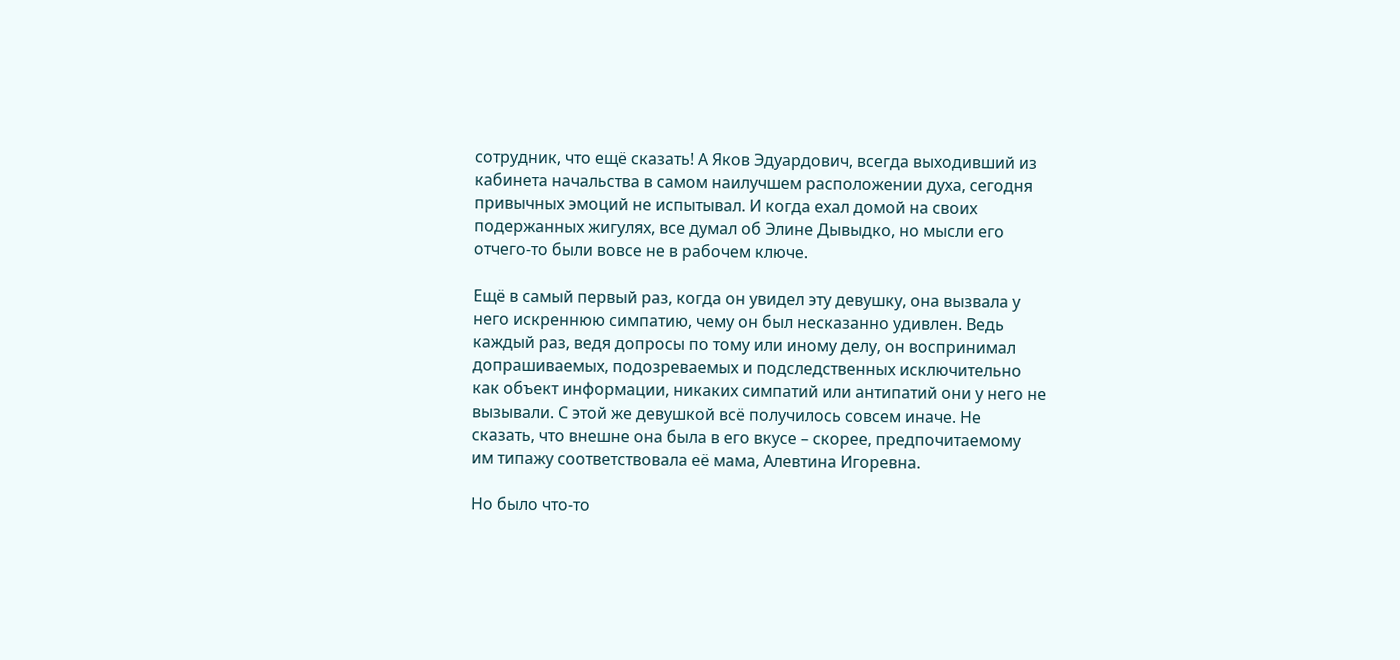сотрудник, что ещё сказать! А Яков Эдуардович, всегда выходивший из кабинета начальства в самом наилучшем расположении духа, сегодня привычных эмоций не испытывал. И когда ехал домой на своих подержанных жигулях, все думал об Элине Дывыдко, но мысли его отчего-то были вовсе не в рабочем ключе.

Ещё в самый первый раз, когда он увидел эту девушку, она вызвала у него искреннюю симпатию, чему он был несказанно удивлен. Ведь каждый раз, ведя допросы по тому или иному делу, он воспринимал допрашиваемых, подозреваемых и подследственных исключительно как объект информации, никаких симпатий или антипатий они у него не вызывали. С этой же девушкой всё получилось совсем иначе. Не сказать, что внешне она была в его вкусе – скорее, предпочитаемому им типажу соответствовала её мама, Алевтина Игоревна.

Но было что-то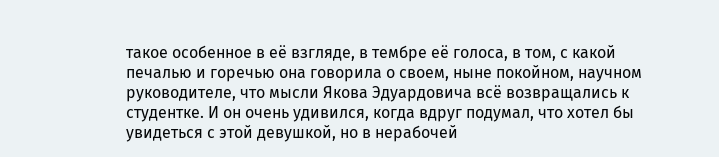такое особенное в её взгляде, в тембре её голоса, в том, с какой печалью и горечью она говорила о своем, ныне покойном, научном руководителе, что мысли Якова Эдуардовича всё возвращались к студентке. И он очень удивился, когда вдруг подумал, что хотел бы увидеться с этой девушкой, но в нерабочей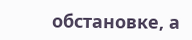обстановке, а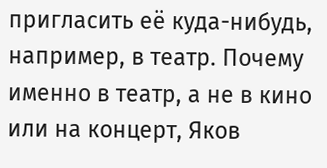пригласить её куда-нибудь, например, в театр. Почему именно в театр, а не в кино или на концерт, Яков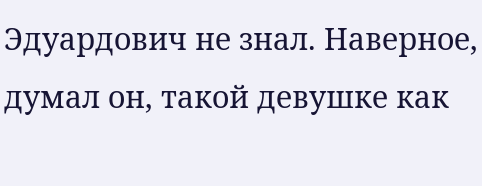Эдуардович не знал. Наверное, думал он, такой девушке как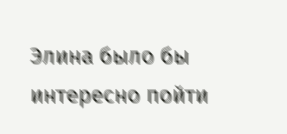Элина было бы интересно пойти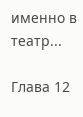именно в театр...

Глава 12